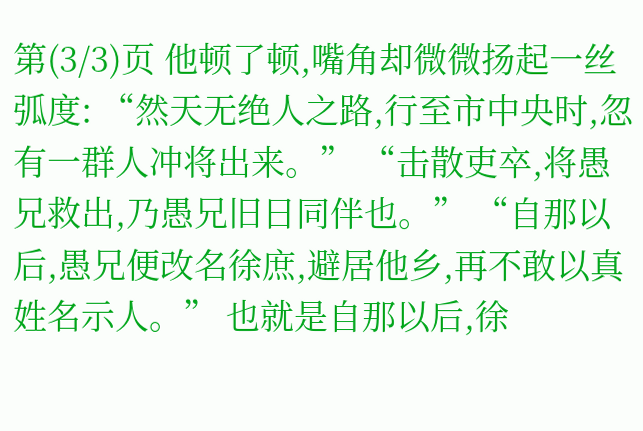第(3/3)页 他顿了顿,嘴角却微微扬起一丝弧度: “然天无绝人之路,行至市中央时,忽有一群人冲将出来。” “击散吏卒,将愚兄救出,乃愚兄旧日同伴也。” “自那以后,愚兄便改名徐庶,避居他乡,再不敢以真姓名示人。” 也就是自那以后,徐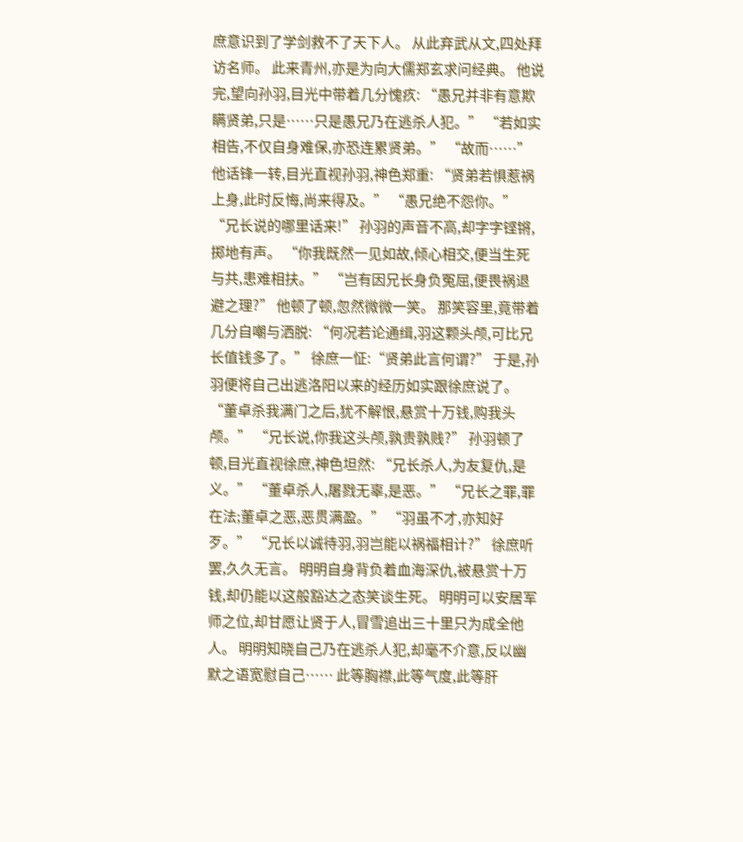庶意识到了学剑救不了天下人。 从此弃武从文,四处拜访名师。 此来青州,亦是为向大儒郑玄求问经典。 他说完,望向孙羽,目光中带着几分愧疚: “愚兄并非有意欺瞒贤弟,只是……只是愚兄乃在逃杀人犯。” “若如实相告,不仅自身难保,亦恐连累贤弟。” “故而……” 他话锋一转,目光直视孙羽,神色郑重: “贤弟若惧惹祸上身,此时反悔,尚来得及。” “愚兄绝不怨你。” “兄长说的哪里话来!” 孙羽的声音不高,却字字铿锵,掷地有声。 “你我既然一见如故,倾心相交,便当生死与共,患难相扶。” “岂有因兄长身负冤屈,便畏祸退避之理?” 他顿了顿,忽然微微一笑。 那笑容里,竟带着几分自嘲与洒脱: “何况若论通缉,羽这颗头颅,可比兄长值钱多了。” 徐庶一怔:“贤弟此言何谓?” 于是,孙羽便将自己出逃洛阳以来的经历如实跟徐庶说了。 “董卓杀我满门之后,犹不解恨,悬赏十万钱,购我头颅。” “兄长说,你我这头颅,孰贵孰贱?” 孙羽顿了顿,目光直视徐庶,神色坦然: “兄长杀人,为友复仇,是义。” “董卓杀人,屠戮无辜,是恶。” “兄长之罪,罪在法;董卓之恶,恶贯满盈。” “羽虽不才,亦知好歹。” “兄长以诚待羽,羽岂能以祸福相计?” 徐庶听罢,久久无言。 明明自身背负着血海深仇,被悬赏十万钱,却仍能以这般豁达之态笑谈生死。 明明可以安居军师之位,却甘愿让贤于人,冒雪追出三十里只为成全他人。 明明知晓自己乃在逃杀人犯,却毫不介意,反以幽默之语宽慰自己…… 此等胸襟,此等气度,此等肝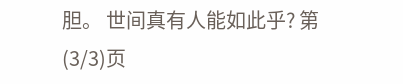胆。 世间真有人能如此乎? 第(3/3)页